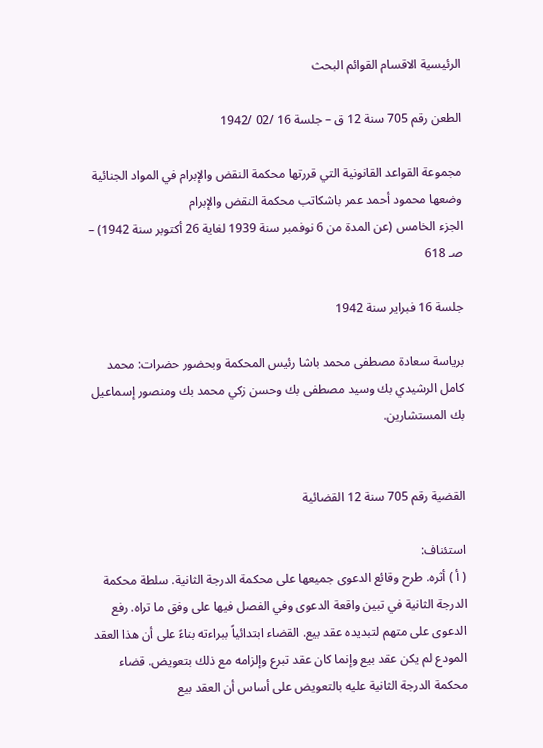الرئيسية الاقسام القوائم البحث

الطعن رقم 705 سنة 12 ق – جلسة 16 /02 /1942

مجموعة القواعد القانونية التي قررتها محكمة النقض والإبرام في المواد الجنائية
وضعها محمود أحمد عمر باشكاتب محكمة النقض والإبرام
الجزء الخامس (عن المدة من 6 نوفمبر سنة 1939 لغاية 26 أكتوبر سنة 1942) – صـ 618

جلسة 16 فبراير سنة 1942

برياسة سعادة مصطفى محمد باشا رئيس المحكمة وبحضور حضرات: محمد كامل الرشيدي بك وسيد مصطفى بك وحسن زكي محمد بك ومنصور إسماعيل بك المستشارين.


القضية رقم 705 سنة 12 القضائية

استئناف:
( أ ) أثره. طرح وقائع الدعوى جميعها على محكمة الدرجة الثانية. سلطة محكمة الدرجة الثانية في تبين واقعة الدعوى وفي الفصل فيها على وفق ما تراه. رفع الدعوى على متهم لتبديده عقد بيع. القضاء ابتدائياً ببراءته بناءً على أن هذا العقد المودع لم يكن عقد بيع وإنما كان عقد تبرع وإلزامه مع ذلك بتعويض. قضاء محكمة الدرجة الثانية عليه بالتعويض على أساس أن العقد بيع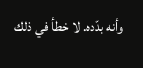وأنه بدّده. لا خطأ في ذلك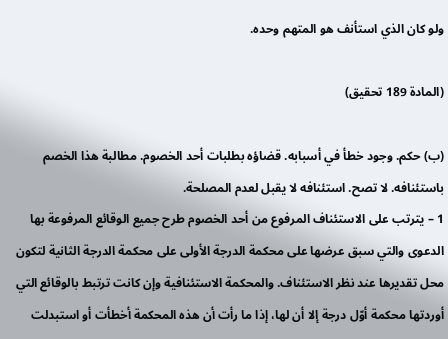ولو كان الذي استأنف هو المتهم وحده.

(المادة 189 تحقيق)

(ب) حكم. وجود خطأ في أسبابه. قضاؤه بطلبات أحد الخصوم. مطالبة هذا الخصم باستئنافه. لا تصح. استئنافه لا يقبل لعدم المصلحة.
1 – يترتب على الاستئناف المرفوع من أحد الخصوم طرح جميع الوقائع المرفوعة بها الدعوى والتي سبق عرضها على محكمة الدرجة الأولى على محكمة الدرجة الثانية لتكون محل تقديرها عند نظر الاستئناف. والمحكمة الاستئنافية وإن كانت ترتبط بالوقائع التي أوردتها محكمة أوّل درجة إلا أن لها، إذا ما رأت أن هذه المحكمة أخطأت أو استبدلت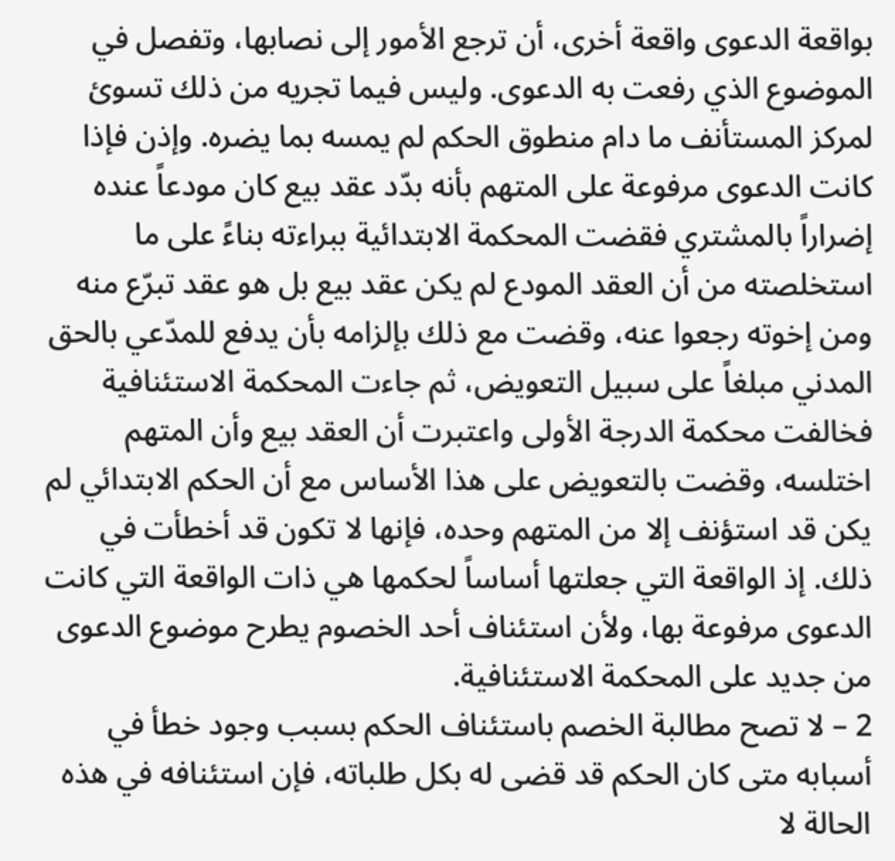بواقعة الدعوى واقعة أخرى، أن ترجع الأمور إلى نصابها، وتفصل في الموضوع الذي رفعت به الدعوى. وليس فيما تجريه من ذلك تسوئ لمركز المستأنف ما دام منطوق الحكم لم يمسه بما يضره. وإذن فإذا كانت الدعوى مرفوعة على المتهم بأنه بدّد عقد بيع كان مودعاً عنده إضراراً بالمشتري فقضت المحكمة الابتدائية ببراءته بناءً على ما استخلصته من أن العقد المودع لم يكن عقد بيع بل هو عقد تبرّع منه ومن إخوته رجعوا عنه، وقضت مع ذلك بإلزامه بأن يدفع للمدّعي بالحق المدني مبلغاً على سبيل التعويض، ثم جاءت المحكمة الاستئنافية فخالفت محكمة الدرجة الأولى واعتبرت أن العقد بيع وأن المتهم اختلسه، وقضت بالتعويض على هذا الأساس مع أن الحكم الابتدائي لم يكن قد استؤنف إلا من المتهم وحده، فإنها لا تكون قد أخطأت في ذلك. إذ الواقعة التي جعلتها أساساً لحكمها هي ذات الواقعة التي كانت الدعوى مرفوعة بها، ولأن استئناف أحد الخصوم يطرح موضوع الدعوى من جديد على المحكمة الاستئنافية.
2 – لا تصح مطالبة الخصم باستئناف الحكم بسبب وجود خطأ في أسبابه متى كان الحكم قد قضى له بكل طلباته، فإن استئنافه في هذه الحالة لا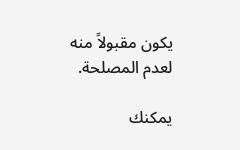يكون مقبولاً منه لعدم المصلحة.

يمكنك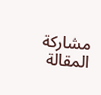مشاركة المقالة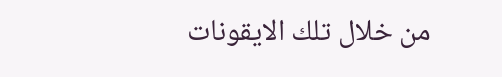من خلال تلك الايقونات